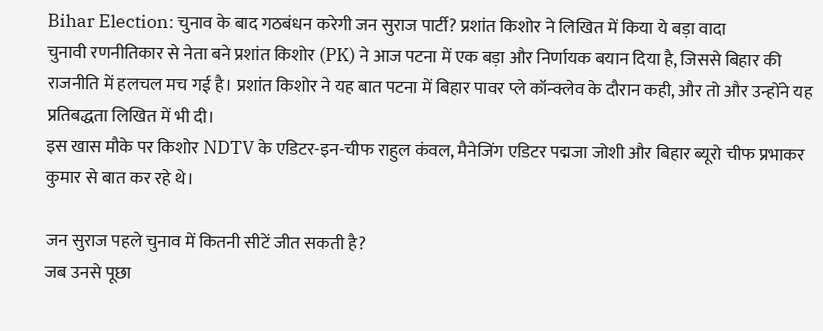Bihar Election: चुनाव के बाद गठबंधन करेगी जन सुराज पार्टी? प्रशांत किशोर ने लिखित में किया ये बड़ा वादा
चुनावी रणनीतिकार से नेता बने प्रशांत किशोर (PK) ने आज पटना में एक बड़ा और निर्णायक बयान दिया है, जिससे बिहार की राजनीति में हलचल मच गई है। प्रशांत किशोर ने यह बात पटना में बिहार पावर प्ले कॉन्क्लेव के दौरान कही, और तो और उन्होंने यह प्रतिबद्धता लिखित में भी दी।
इस खास मौके पर किशोर NDTV के एडिटर-इन-चीफ राहुल कंवल, मैनेजिंग एडिटर पद्मजा जोशी और बिहार ब्यूरो चीफ प्रभाकर कुमार से बात कर रहे थे।

जन सुराज पहले चुनाव में कितनी सीटें जीत सकती है?
जब उनसे पूछा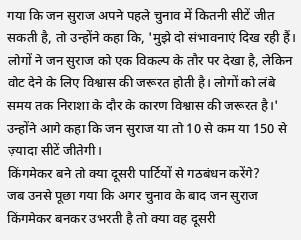गया कि जन सुराज अपने पहले चुनाव में कितनी सीटें जीत सकती है, तो उन्होंने कहा कि, 'मुझे दो संभावनाएं दिख रही हैं। लोगों ने जन सुराज को एक विकल्प के तौर पर देखा है, लेकिन वोट देने के लिए विश्वास की जरूरत होती है। लोगों को लंबे समय तक निराशा के दौर के कारण विश्वास की जरूरत है।' उन्होंने आगे कहा कि जन सुराज या तो 10 से कम या 150 से ज़्यादा सीटें जीतेगी।
किंगमेकर बने तो क्या दूसरी पार्टियों से गठबंधन करेंगे?
जब उनसे पूछा गया कि अगर चुनाव के बाद जन सुराज किंगमेकर बनकर उभरती है तो क्या वह दूसरी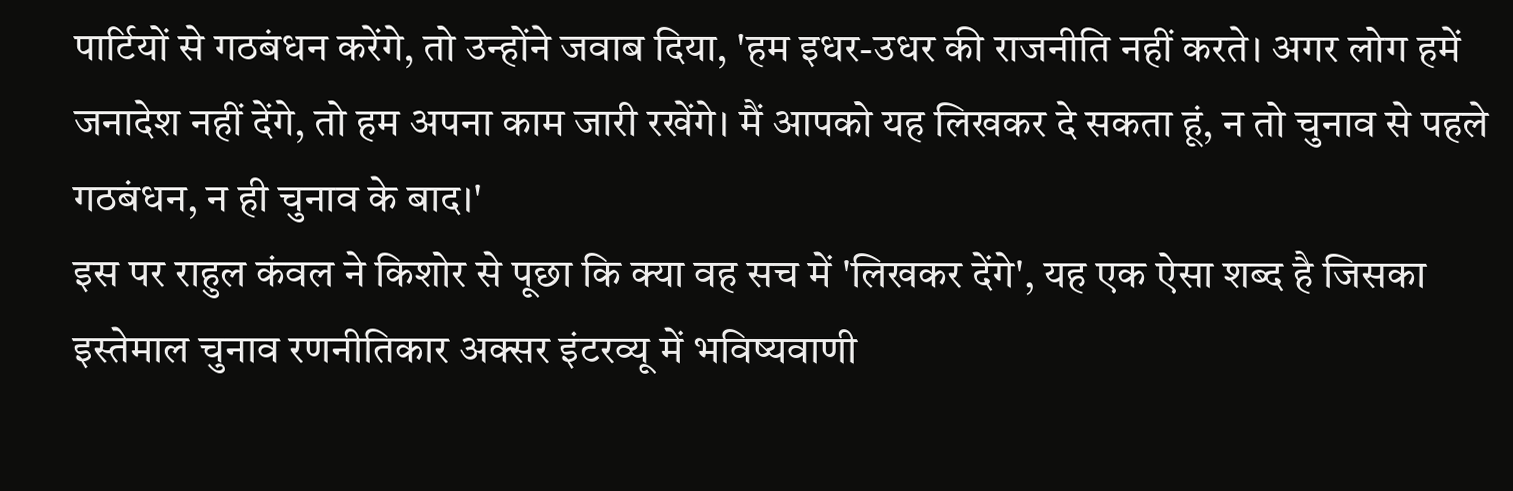पार्टियों से गठबंधन करेंगे, तो उन्होंने जवाब दिया, 'हम इधर-उधर की राजनीति नहीं करते। अगर लोग हमें जनादेश नहीं देंगे, तो हम अपना काम जारी रखेंगे। मैं आपको यह लिखकर दे सकता हूं, न तो चुनाव से पहले गठबंधन, न ही चुनाव के बाद।'
इस पर राहुल कंवल ने किशोर से पूछा कि क्या वह सच में 'लिखकर देंगे', यह एक ऐसा शब्द है जिसका इस्तेमाल चुनाव रणनीतिकार अक्सर इंटरव्यू में भविष्यवाणी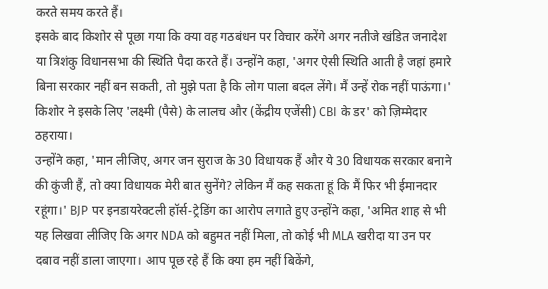करते समय करते हैं।
इसके बाद किशोर से पूछा गया कि क्या वह गठबंधन पर विचार करेंगे अगर नतीजे खंडित जनादेश या त्रिशंकु विधानसभा की स्थिति पैदा करते हैं। उन्होंने कहा, 'अगर ऐसी स्थिति आती है जहां हमारे बिना सरकार नहीं बन सकती, तो मुझे पता है कि लोग पाला बदल लेंगे। मैं उन्हें रोक नहीं पाऊंगा।' किशोर ने इसके लिए 'लक्ष्मी (पैसे) के लालच और (केंद्रीय एजेंसी) CBI के डर' को ज़िम्मेदार ठहराया।
उन्होंने कहा, 'मान लीजिए, अगर जन सुराज के 30 विधायक हैं और ये 30 विधायक सरकार बनाने की कुंजी हैं, तो क्या विधायक मेरी बात सुनेंगे? लेकिन मैं कह सकता हूं कि मैं फिर भी ईमानदार रहूंगा।' BJP पर इनडायरेक्टली हॉर्स-ट्रेडिंग का आरोप लगाते हुए उन्होंने कहा, 'अमित शाह से भी यह लिखवा लीजिए कि अगर NDA को बहुमत नहीं मिला, तो कोई भी MLA खरीदा या उन पर दबाव नहीं डाला जाएगा। आप पूछ रहे हैं कि क्या हम नहीं बिकेंगे,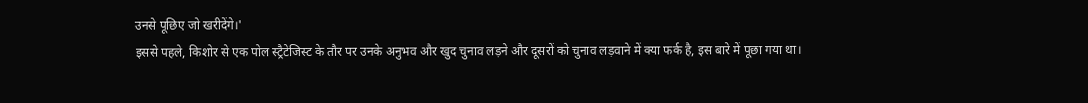उनसे पूछिए जो खरीदेंगे।'
इससे पहले, किशोर से एक पोल स्ट्रैटेजिस्ट के तौर पर उनके अनुभव और खुद चुनाव लड़ने और दूसरों को चुनाव लड़वाने में क्या फर्क है, इस बारे में पूछा गया था।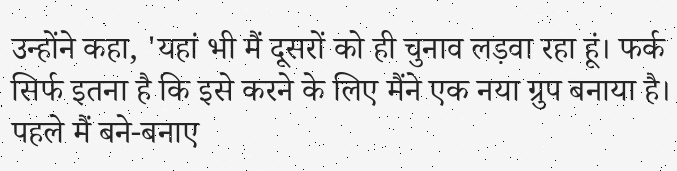उन्होंने कहा, 'यहां भी मैं दूसरों को ही चुनाव लड़वा रहा हूं। फर्क सिर्फ इतना है कि इसे करने के लिए मैंने एक नया ग्रुप बनाया है। पहले मैं बने-बनाए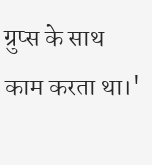ग्रुप्स के साथ काम करता था।'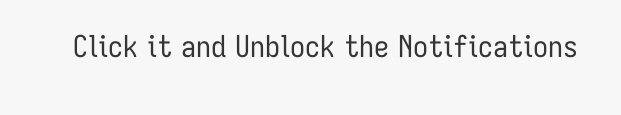Click it and Unblock the Notifications